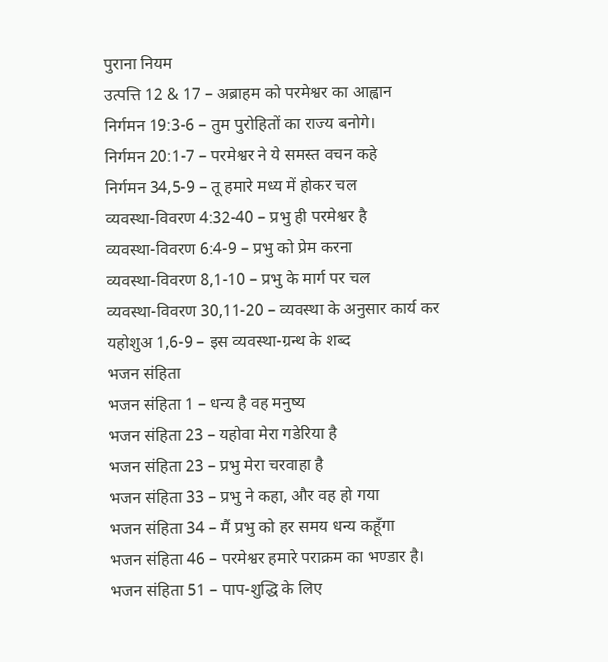पुराना नियम
उत्पत्ति 12 & 17 – अब्राहम को परमेश्वर का आह्वान
निर्गमन 19:3-6 – तुम पुरोहितों का राज्य बनोगे।
निर्गमन 20:1-7 – परमेश्वर ने ये समस्त वचन कहे
निर्गमन 34,5-9 – तू हमारे मध्य में होकर चल
व्यवस्था-विवरण 4:32-40 – प्रभु ही परमेश्वर है
व्यवस्था-विवरण 6:4-9 – प्रभु को प्रेम करना
व्यवस्था-विवरण 8,1-10 – प्रभु के मार्ग पर चल
व्यवस्था-विवरण 30,11-20 – व्यवस्था के अनुसार कार्य कर
यहोशुअ 1,6-9 – इस व्यवस्था-ग्रन्थ के शब्द
भजन संहिता
भजन संहिता 1 – धन्य है वह मनुष्य
भजन संहिता 23 – यहोवा मेरा गडेरिया है
भजन संहिता 23 – प्रभु मेरा चरवाहा है
भजन संहिता 33 – प्रभु ने कहा, और वह हो गया
भजन संहिता 34 – मैं प्रभु को हर समय धन्य कहूँगा
भजन संहिता 46 – परमेश्वर हमारे पराक्रम का भण्डार है।
भजन संहिता 51 – पाप-शुद्धि के लिए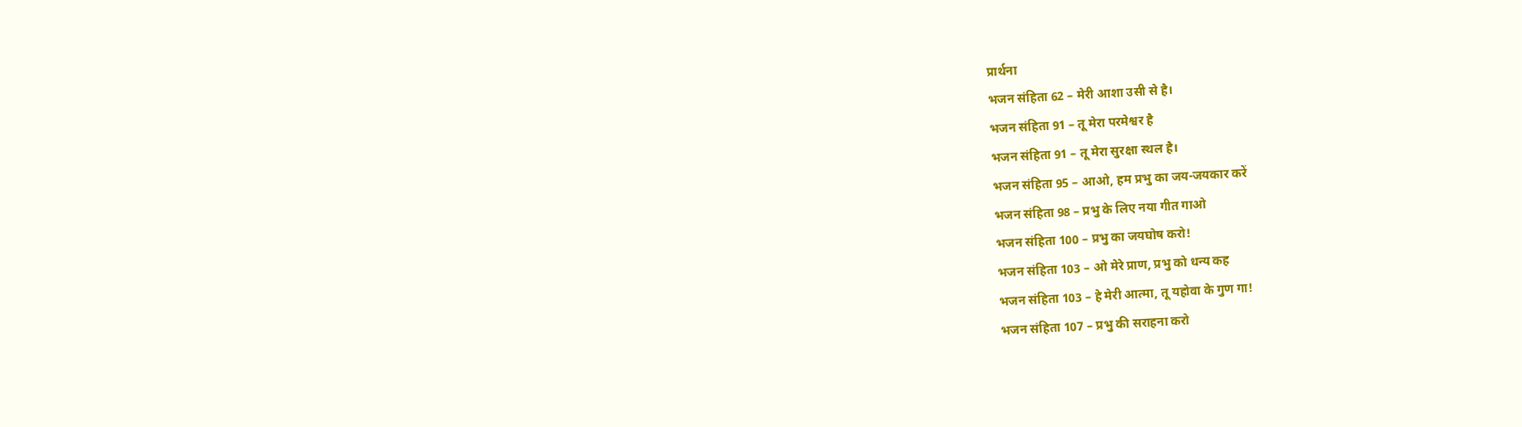प्रार्थना
भजन संहिता 62 – मेरी आशा उसी से है।
भजन संहिता 91 – तू मेरा परमेश्वर है
भजन संहिता 91 – तू मेरा सुरक्षा स्थल है।
भजन संहिता 95 – आओ, हम प्रभु का जय-जयकार करें
भजन संहिता 98 – प्रभु के लिए नया गीत गाओ
भजन संहिता 100 – प्रभु का जयघोष करो!
भजन संहिता 103 – ओ मेरे प्राण, प्रभु को धन्य कह
भजन संहिता 103 – हे मेरी आत्मा, तू यहोवा के गुण गा!
भजन संहिता 107 – प्रभु की सराहना करो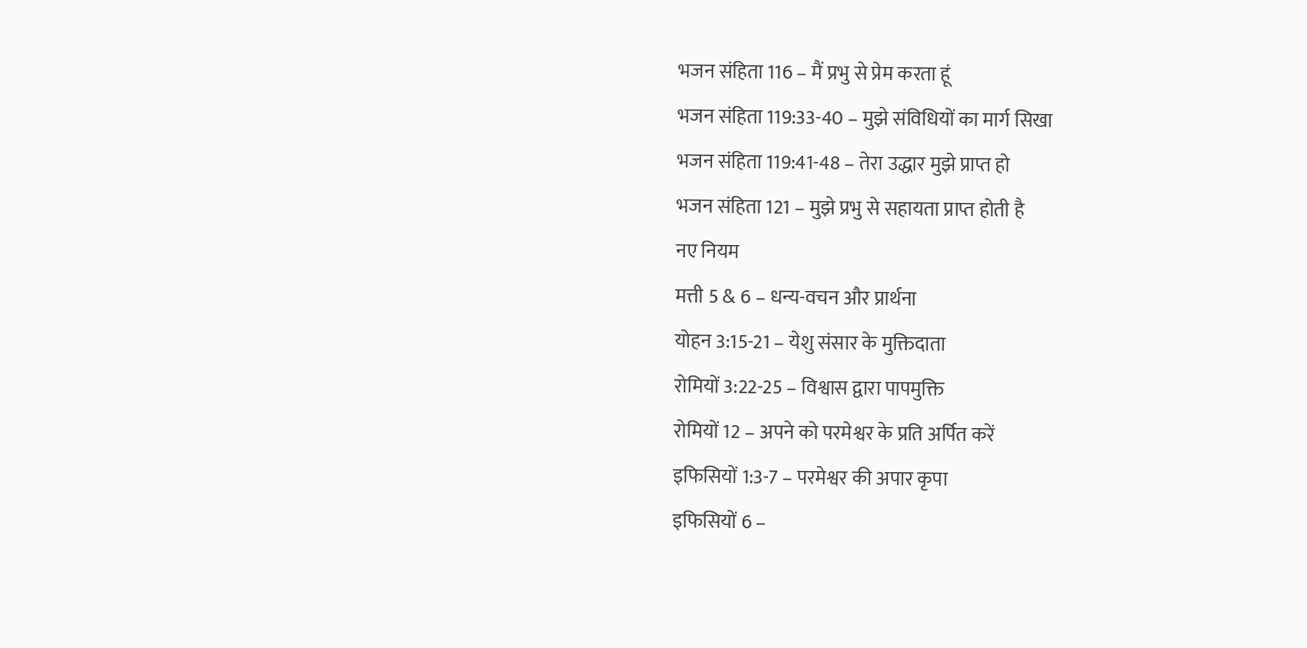भजन संहिता 116 – मैं प्रभु से प्रेम करता हूं
भजन संहिता 119:33-40 – मुझे संविधियों का मार्ग सिखा
भजन संहिता 119:41-48 – तेरा उद्धार मुझे प्राप्त हो
भजन संहिता 121 – मुझे प्रभु से सहायता प्राप्त होती है
नए नियम
मत्ती 5 & 6 – धन्य-वचन और प्रार्थना
योहन 3:15-21 – येशु संसार के मुक्तिदाता
रोमियों 3:22-25 – विश्वास द्वारा पापमुक्ति
रोमियों 12 – अपने को परमेश्वर के प्रति अर्पित करें
इफिसियों 1:3-7 – परमेश्वर की अपार कृपा
इफिसियों 6 –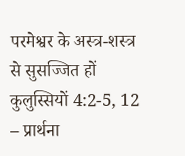परमेश्वर के अस्त्र-शस्त्र से सुसज्जित हों
कुलुस्सियों 4:2-5, 12 – प्रार्थना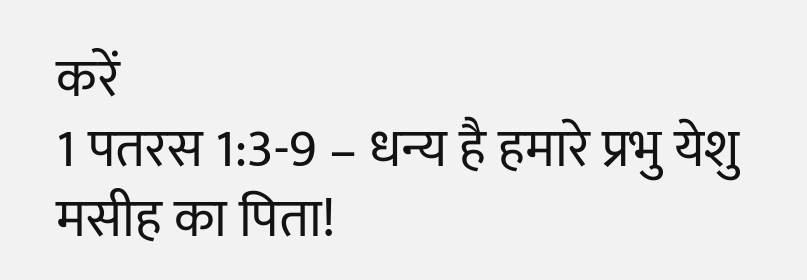करें
1 पतरस 1:3-9 – धन्य है हमारे प्रभु येशु मसीह का पिता!